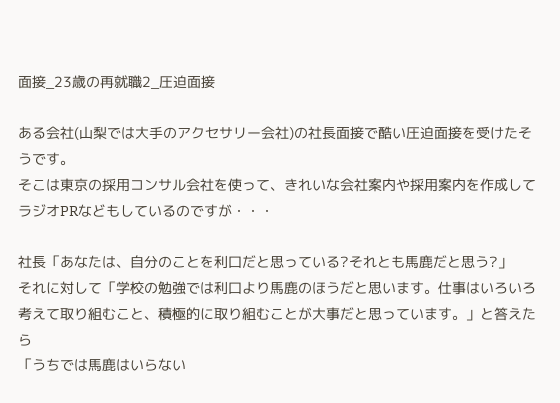面接_23歳の再就職2_圧迫面接

ある会社(山梨では大手のアクセサリー会社)の社長面接で酷い圧迫面接を受けたそうです。
そこは東京の採用コンサル会社を使って、きれいな会社案内や採用案内を作成してラジオPRなどもしているのですが・・・

社長「あなたは、自分のことを利口だと思っている?それとも馬鹿だと思う?」
それに対して「学校の勉強では利口より馬鹿のほうだと思います。仕事はいろいろ考えて取り組むこと、積極的に取り組むことが大事だと思っています。」と答えたら
「うちでは馬鹿はいらない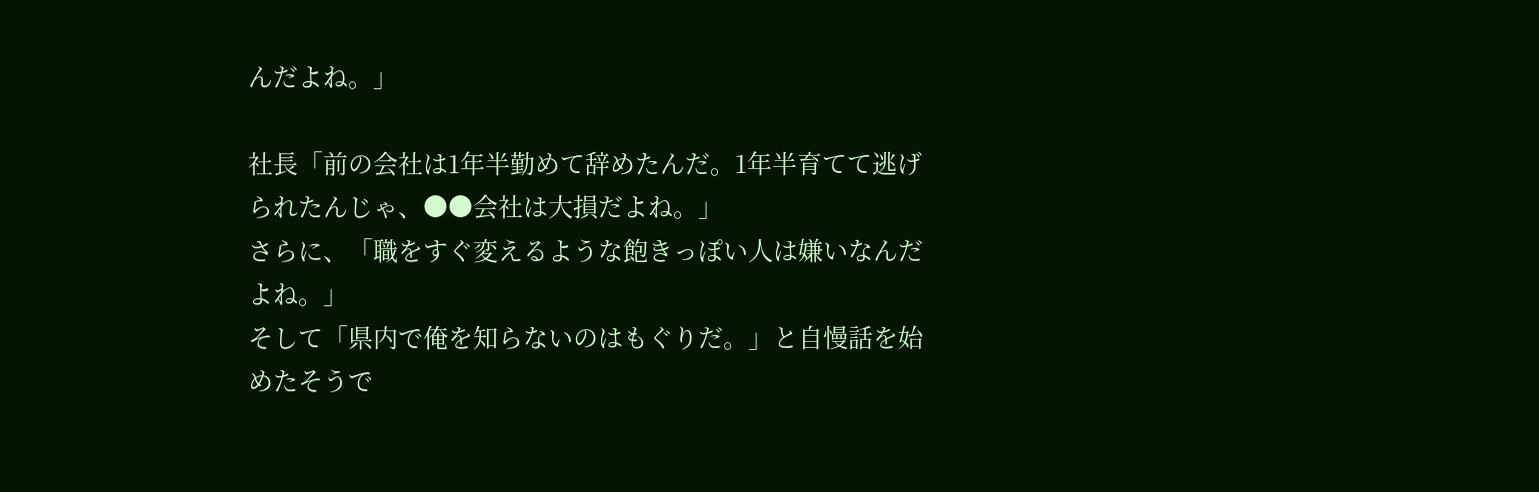んだよね。」

社長「前の会社は1年半勤めて辞めたんだ。1年半育てて逃げられたんじゃ、●●会社は大損だよね。」
さらに、「職をすぐ変えるような飽きっぽい人は嫌いなんだよね。」
そして「県内で俺を知らないのはもぐりだ。」と自慢話を始めたそうで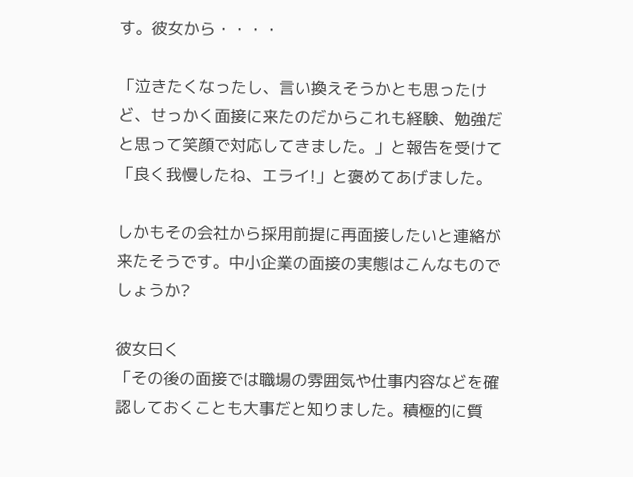す。彼女から・・・・

「泣きたくなったし、言い換えそうかとも思ったけど、せっかく面接に来たのだからこれも経験、勉強だと思って笑顔で対応してきました。」と報告を受けて「良く我慢したね、エライ!」と褒めてあげました。

しかもその会社から採用前提に再面接したいと連絡が来たそうです。中小企業の面接の実態はこんなものでしょうか?

彼女曰く
「その後の面接では職場の雰囲気や仕事内容などを確認しておくことも大事だと知りました。積極的に質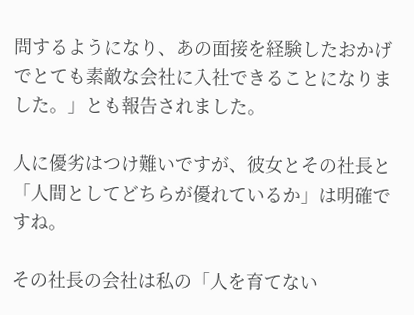問するようになり、あの面接を経験したおかげでとても素敵な会社に入社できることになりました。」とも報告されました。

人に優劣はつけ難いですが、彼女とその社長と「人間としてどちらが優れているか」は明確ですね。

その社長の会社は私の「人を育てない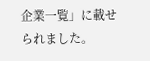企業一覧」に載せられました。